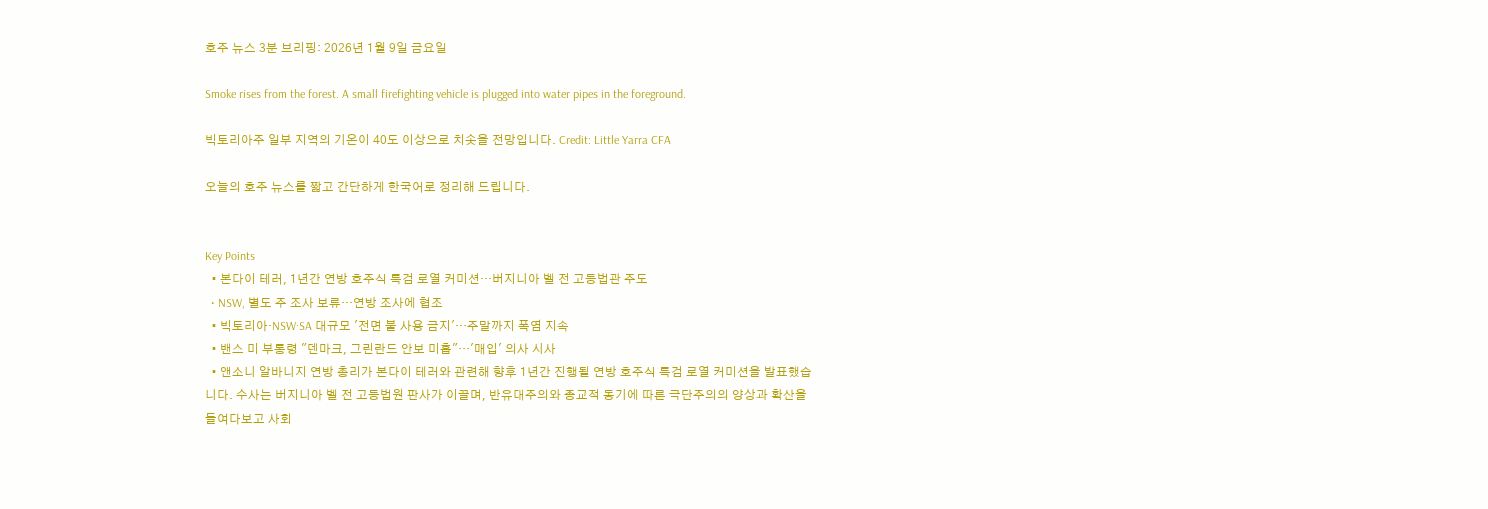호주 뉴스 3분 브리핑: 2026년 1월 9일 금요일

Smoke rises from the forest. A small firefighting vehicle is plugged into water pipes in the foreground.

빅토리아주 일부 지역의 기온이 40도 이상으로 치솟을 전망입니다. Credit: Little Yarra CFA

오늘의 호주 뉴스를 짧고 간단하게 한국어로 정리해 드립니다.


Key Points
  • 본다이 테러, 1년간 연방 호주식 특검 로열 커미션…버지니아 벨 전 고등법관 주도
  • NSW, 별도 주 조사 보류…연방 조사에 협조
  • 빅토리아·NSW·SA 대규모 '전면 불 사용 금지'…주말까지 폭염 지속
  • 밴스 미 부통령 "덴마크, 그린란드 안보 미흡"…'매입' 의사 시사
  • 앤소니 알바니지 연방 총리가 본다이 테러와 관련해 향후 1년간 진행될 연방 호주식 특검 로열 커미션을 발표했습니다. 수사는 버지니아 벨 전 고등법원 판사가 이끌며, 반유대주의와 종교적 동기에 따른 극단주의의 양상과 확산을 들여다보고 사회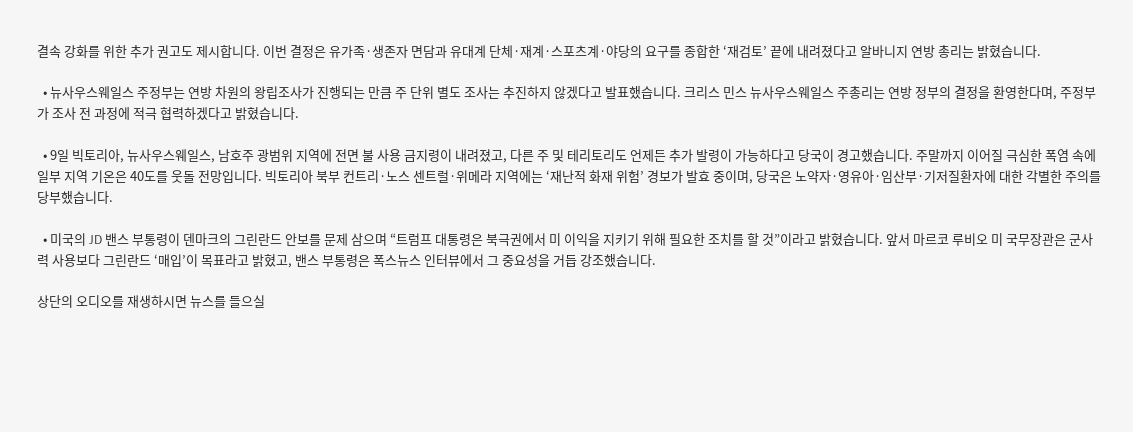결속 강화를 위한 추가 권고도 제시합니다. 이번 결정은 유가족·생존자 면담과 유대계 단체·재계·스포츠계·야당의 요구를 종합한 ‘재검토’ 끝에 내려졌다고 알바니지 연방 총리는 밝혔습니다.

  • 뉴사우스웨일스 주정부는 연방 차원의 왕립조사가 진행되는 만큼 주 단위 별도 조사는 추진하지 않겠다고 발표했습니다. 크리스 민스 뉴사우스웨일스 주총리는 연방 정부의 결정을 환영한다며, 주정부가 조사 전 과정에 적극 협력하겠다고 밝혔습니다.

  • 9일 빅토리아, 뉴사우스웨일스, 남호주 광범위 지역에 전면 불 사용 금지령이 내려졌고, 다른 주 및 테리토리도 언제든 추가 발령이 가능하다고 당국이 경고했습니다. 주말까지 이어질 극심한 폭염 속에 일부 지역 기온은 40도를 웃돌 전망입니다. 빅토리아 북부 컨트리·노스 센트럴·위메라 지역에는 ‘재난적 화재 위험’ 경보가 발효 중이며, 당국은 노약자·영유아·임산부·기저질환자에 대한 각별한 주의를 당부했습니다.

  • 미국의 JD 밴스 부통령이 덴마크의 그린란드 안보를 문제 삼으며 “트럼프 대통령은 북극권에서 미 이익을 지키기 위해 필요한 조치를 할 것”이라고 밝혔습니다. 앞서 마르코 루비오 미 국무장관은 군사력 사용보다 그린란드 ‘매입’이 목표라고 밝혔고, 밴스 부통령은 폭스뉴스 인터뷰에서 그 중요성을 거듭 강조했습니다.

상단의 오디오를 재생하시면 뉴스를 들으실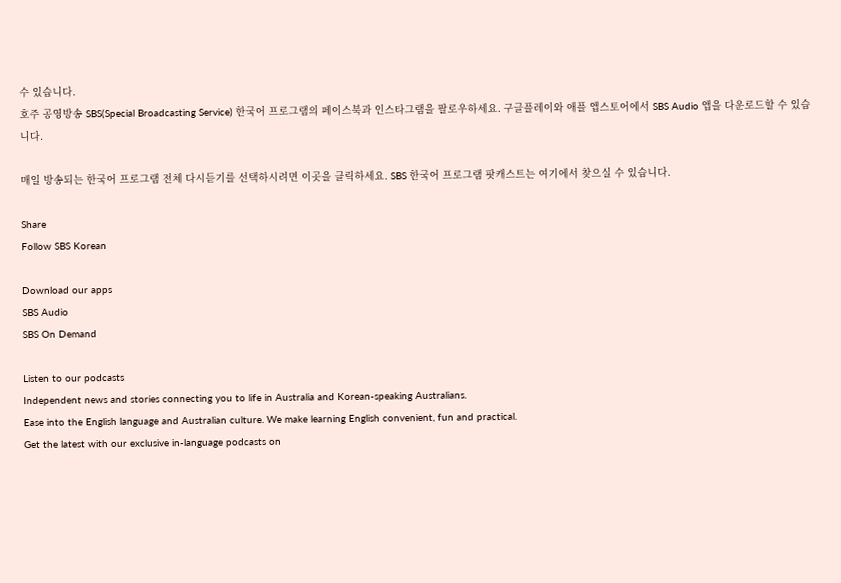수 있습니다.
호주 공영방송 SBS(Special Broadcasting Service) 한국어 프로그램의 페이스북과 인스타그램을 팔로우하세요. 구글플레이와 애플 앱스토어에서 SBS Audio 앱을 다운로드할 수 있습니다.

매일 방송되는 한국어 프로그램 전체 다시듣기를 선택하시려면 이곳을 클릭하세요. SBS 한국어 프로그램 팟캐스트는 여기에서 찾으실 수 있습니다.

Share
Follow SBS Korean

Download our apps
SBS Audio
SBS On Demand

Listen to our podcasts
Independent news and stories connecting you to life in Australia and Korean-speaking Australians.
Ease into the English language and Australian culture. We make learning English convenient, fun and practical.
Get the latest with our exclusive in-language podcasts on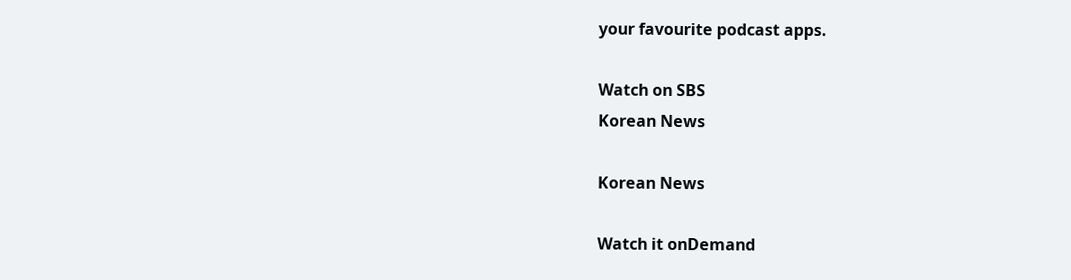your favourite podcast apps.

Watch on SBS
Korean News

Korean News

Watch it onDemand